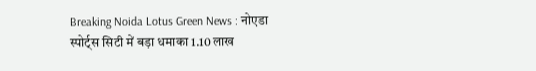Breaking Noida Lotus Green News : नोएडा स्पोर्ट्स सिटी में बड़ा धमाका 1.10 लाख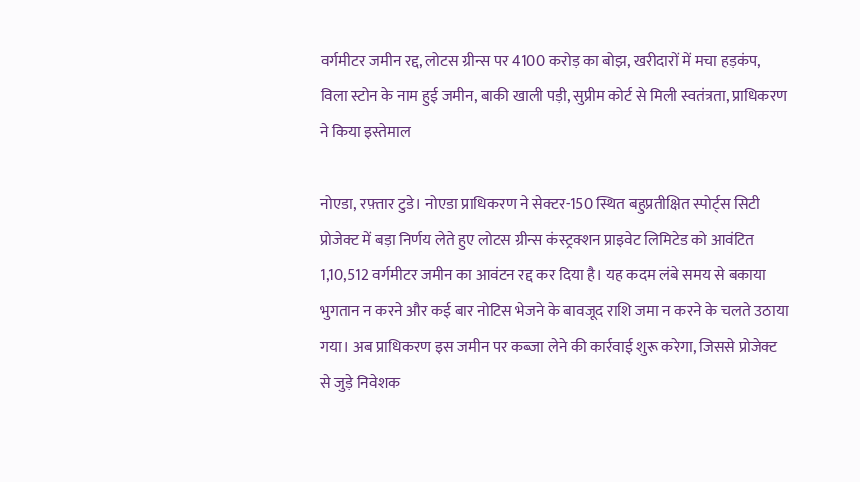वर्गमीटर जमीन रद्द, लोटस ग्रीन्स पर 4100 करोड़ का बोझ, खरीदारों में मचा हड़कंप, विला स्टोन के नाम हुई जमीन, बाकी खाली पड़ी, सुप्रीम कोर्ट से मिली स्वतंत्रता, प्राधिकरण ने किया इस्तेमाल

नोएडा, रफ़्तार टुडे। नोएडा प्राधिकरण ने सेक्टर-150 स्थित बहुप्रतीक्षित स्पोर्ट्स सिटी प्रोजेक्ट में बड़ा निर्णय लेते हुए लोटस ग्रीन्स कंस्ट्रक्शन प्राइवेट लिमिटेड को आवंटित 1,10,512 वर्गमीटर जमीन का आवंटन रद्द कर दिया है। यह कदम लंबे समय से बकाया भुगतान न करने और कई बार नोटिस भेजने के बावजूद राशि जमा न करने के चलते उठाया गया। अब प्राधिकरण इस जमीन पर कब्जा लेने की कार्रवाई शुरू करेगा, जिससे प्रोजेक्ट से जुड़े निवेशक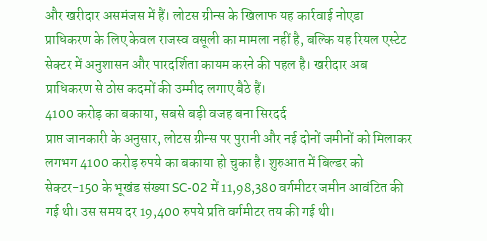और खरीदार असमंजस में हैं। लोटस ग्रीन्स के खिलाफ यह कार्रवाई नोएडा प्राधिकरण के लिए केवल राजस्व वसूली का मामला नहीं है, बल्कि यह रियल एस्टेट सेक्टर में अनुशासन और पारदर्शिता कायम करने की पहल है। खरीदार अब प्राधिकरण से ठोस कदमों की उम्मीद लगाए बैठे हैं।
4100 करोड़ का बकाया, सबसे बड़ी वजह बना सिरदर्द
प्राप्त जानकारी के अनुसार, लोटस ग्रीन्स पर पुरानी और नई दोनों जमीनों को मिलाकर लगभग 4100 करोड़ रुपये का बकाया हो चुका है। शुरुआत में बिल्डर को सेक्टर-150 के भूखंड संख्या SC-02 में 11,98,380 वर्गमीटर जमीन आवंटित की गई थी। उस समय दर 19,400 रुपये प्रति वर्गमीटर तय की गई थी।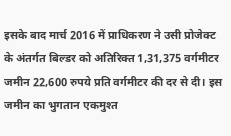इसके बाद मार्च 2016 में प्राधिकरण ने उसी प्रोजेक्ट के अंतर्गत बिल्डर को अतिरिक्त 1,31,375 वर्गमीटर जमीन 22,600 रुपये प्रति वर्गमीटर की दर से दी। इस जमीन का भुगतान एकमुश्त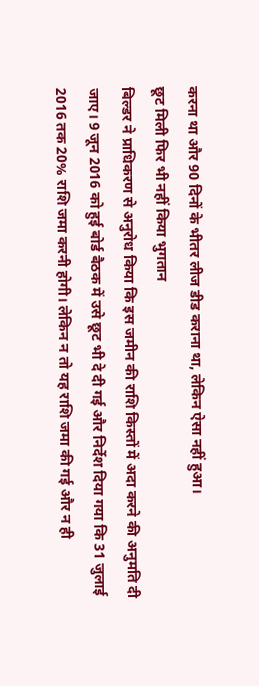करना था और 90 दिनों के भीतर लीज डीड कराना था, लेकिन ऐसा नहीं हुआ।
छूट मिली फिर भी नहीं किया भुगतान
बिल्डर ने प्राधिकरण से अनुरोध किया कि इस जमीन की राशि किस्तों में अदा करने की अनुमति दी जाए। 9 जून 2016 को हुई बोर्ड बैठक में उसे छूट भी दे दी गई और निर्देश दिया गया कि 31 जुलाई 2016 तक 20% राशि जमा करनी होगी। लेकिन न तो यह राशि जमा की गई और न ही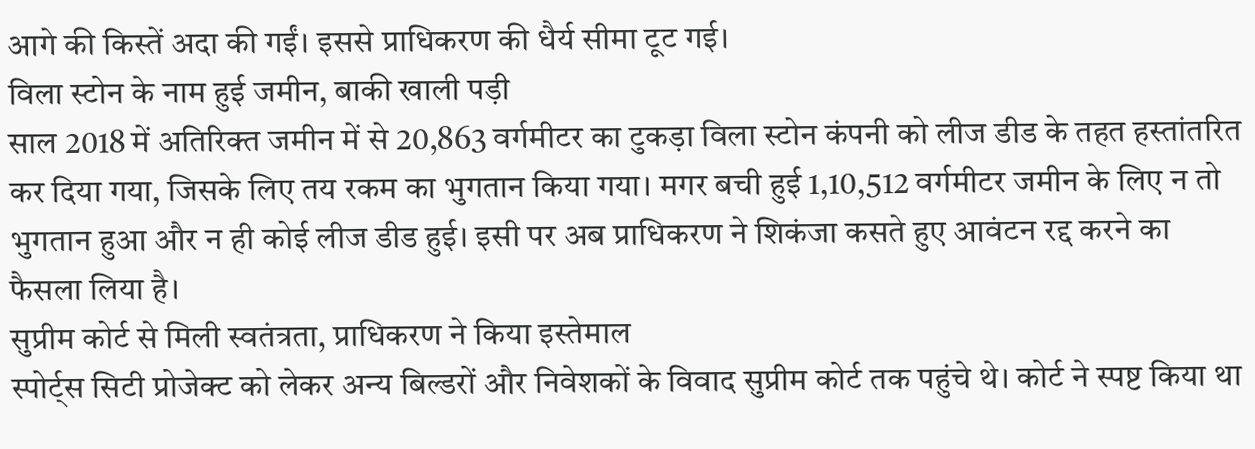आगे की किस्तें अदा की गईं। इससे प्राधिकरण की धैर्य सीमा टूट गई।
विला स्टोन के नाम हुई जमीन, बाकी खाली पड़ी
साल 2018 में अतिरिक्त जमीन में से 20,863 वर्गमीटर का टुकड़ा विला स्टोन कंपनी को लीज डीड के तहत हस्तांतरित कर दिया गया, जिसके लिए तय रकम का भुगतान किया गया। मगर बची हुई 1,10,512 वर्गमीटर जमीन के लिए न तो भुगतान हुआ और न ही कोई लीज डीड हुई। इसी पर अब प्राधिकरण ने शिकंजा कसते हुए आवंटन रद्द करने का फैसला लिया है।
सुप्रीम कोर्ट से मिली स्वतंत्रता, प्राधिकरण ने किया इस्तेमाल
स्पोर्ट्स सिटी प्रोजेक्ट को लेकर अन्य बिल्डरों और निवेशकों के विवाद सुप्रीम कोर्ट तक पहुंचे थे। कोर्ट ने स्पष्ट किया था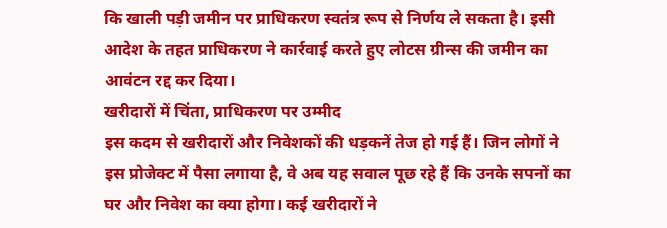कि खाली पड़ी जमीन पर प्राधिकरण स्वतंत्र रूप से निर्णय ले सकता है। इसी आदेश के तहत प्राधिकरण ने कार्रवाई करते हुए लोटस ग्रीन्स की जमीन का आवंटन रद्द कर दिया।
खरीदारों में चिंता, प्राधिकरण पर उम्मीद
इस कदम से खरीदारों और निवेशकों की धड़कनें तेज हो गई हैं। जिन लोगों ने इस प्रोजेक्ट में पैसा लगाया है, वे अब यह सवाल पूछ रहे हैं कि उनके सपनों का घर और निवेश का क्या होगा। कई खरीदारों ने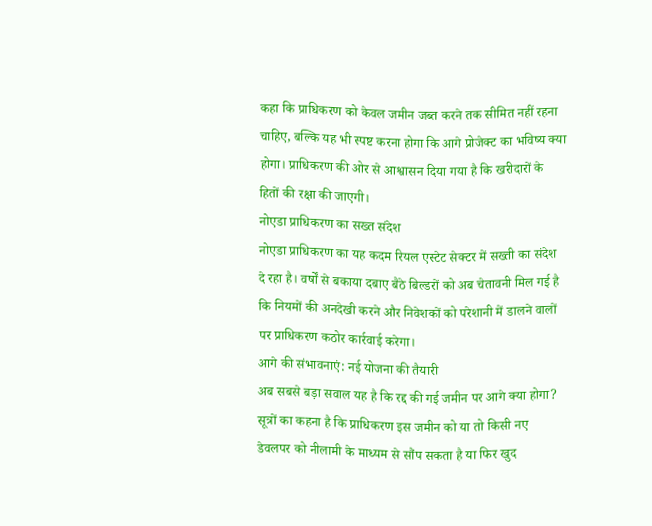कहा कि प्राधिकरण को केवल जमीन जब्त करने तक सीमित नहीं रहना चाहिए, बल्कि यह भी स्पष्ट करना होगा कि आगे प्रोजेक्ट का भविष्य क्या होगा। प्राधिकरण की ओर से आश्वासन दिया गया है कि खरीदारों के हितों की रक्षा की जाएगी।
नोएडा प्राधिकरण का सख्त संदेश
नोएडा प्राधिकरण का यह कदम रियल एस्टेट सेक्टर में सख्ती का संदेश दे रहा है। वर्षों से बकाया दबाए बैठे बिल्डरों को अब चेतावनी मिल गई है कि नियमों की अनदेखी करने और निवेशकों को परेशानी में डालने वालों पर प्राधिकरण कठोर कार्रवाई करेगा।
आगे की संभावनाएं: नई योजना की तैयारी
अब सबसे बड़ा सवाल यह है कि रद्द की गई जमीन पर आगे क्या होगा? सूत्रों का कहना है कि प्राधिकरण इस जमीन को या तो किसी नए डेवलपर को नीलामी के माध्यम से सौंप सकता है या फिर खुद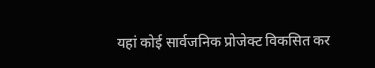यहां कोई सार्वजनिक प्रोजेक्ट विकसित कर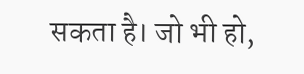सकता है। जो भी हो,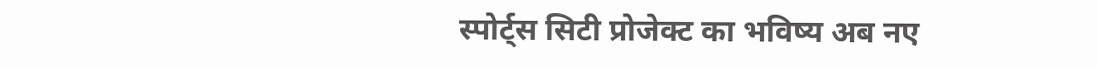स्पोर्ट्स सिटी प्रोजेक्ट का भविष्य अब नए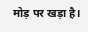मोड़ पर खड़ा है।